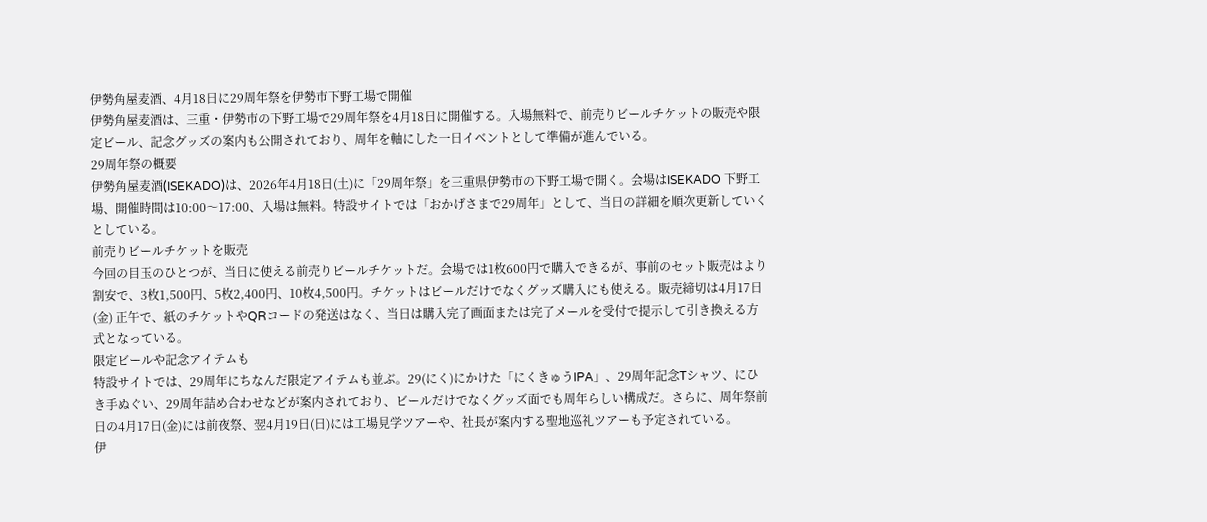伊勢角屋麦酒、4月18日に29周年祭を伊勢市下野工場で開催
伊勢角屋麦酒は、三重・伊勢市の下野工場で29周年祭を4月18日に開催する。入場無料で、前売りビールチケットの販売や限定ビール、記念グッズの案内も公開されており、周年を軸にした一日イベントとして準備が進んでいる。
29周年祭の概要
伊勢角屋麦酒(ISEKADO)は、2026年4月18日(土)に「29周年祭」を三重県伊勢市の下野工場で開く。会場はISEKADO 下野工場、開催時間は10:00〜17:00、入場は無料。特設サイトでは「おかげさまで29周年」として、当日の詳細を順次更新していくとしている。
前売りビールチケットを販売
今回の目玉のひとつが、当日に使える前売りビールチケットだ。会場では1枚600円で購入できるが、事前のセット販売はより割安で、3枚1,500円、5枚2,400円、10枚4,500円。チケットはビールだけでなくグッズ購入にも使える。販売締切は4月17日(金) 正午で、紙のチケットやQRコードの発送はなく、当日は購入完了画面または完了メールを受付で提示して引き換える方式となっている。
限定ビールや記念アイテムも
特設サイトでは、29周年にちなんだ限定アイテムも並ぶ。29(にく)にかけた「にくきゅうIPA」、29周年記念Tシャツ、にひき手ぬぐい、29周年詰め合わせなどが案内されており、ビールだけでなくグッズ面でも周年らしい構成だ。さらに、周年祭前日の4月17日(金)には前夜祭、翌4月19日(日)には工場見学ツアーや、社長が案内する聖地巡礼ツアーも予定されている。
伊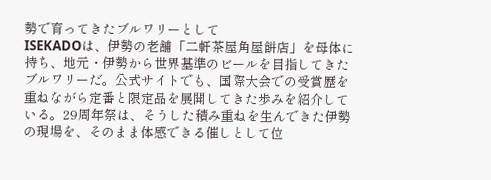勢で育ってきたブルワリーとして
ISEKADOは、伊勢の老舗「二軒茶屋角屋餅店」を母体に持ち、地元・伊勢から世界基準のビールを目指してきたブルワリーだ。公式サイトでも、国際大会での受賞歴を重ねながら定番と限定品を展開してきた歩みを紹介している。29周年祭は、そうした積み重ねを生んできた伊勢の現場を、そのまま体感できる催しとして位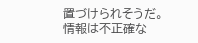置づけられそうだ。
情報は不正確な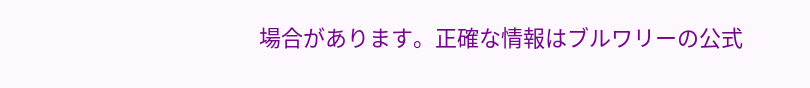場合があります。正確な情報はブルワリーの公式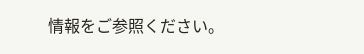情報をご参照ください。